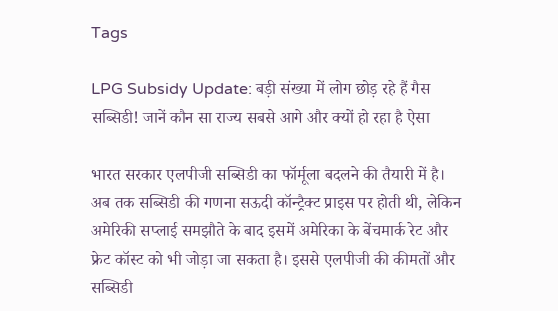Tags

LPG Subsidy Update: बड़ी संख्या में लोग छोड़ रहे हैं गैस सब्सिडी! जानें कौन सा राज्य सबसे आगे और क्यों हो रहा है ऐसा

भारत सरकार एलपीजी सब्सिडी का फॉर्मूला बदलने की तैयारी में है। अब तक सब्सिडी की गणना सऊदी कॉन्ट्रैक्ट प्राइस पर होती थी, लेकिन अमेरिकी सप्लाई समझौते के बाद इसमें अमेरिका के बेंचमार्क रेट और फ्रेट कॉस्ट को भी जोड़ा जा सकता है। इससे एलपीजी की कीमतों और सब्सिडी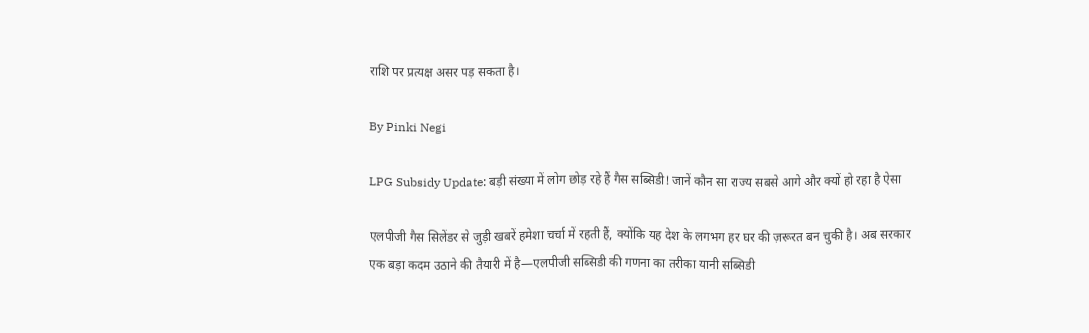राशि पर प्रत्यक्ष असर पड़ सकता है।

By Pinki Negi

LPG Subsidy Update: बड़ी संख्या में लोग छोड़ रहे हैं गैस सब्सिडी! जानें कौन सा राज्य सबसे आगे और क्यों हो रहा है ऐसा

एलपीजी गैस सिलेंडर से जुड़ी खबरें हमेशा चर्चा में रहती हैं, क्योंकि यह देश के लगभग हर घर की ज़रूरत बन चुकी है। अब सरकार एक बड़ा कदम उठाने की तैयारी में है—एलपीजी सब्सिडी की गणना का तरीका यानी सब्सिडी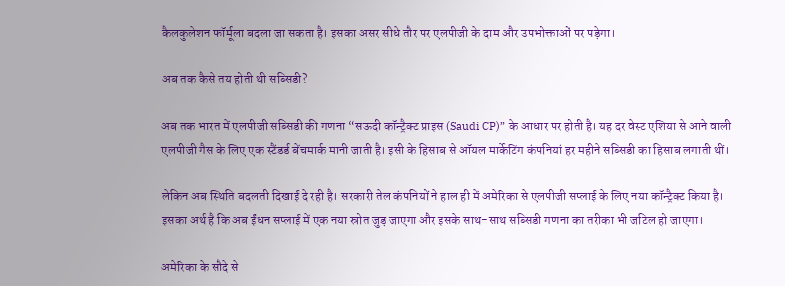कैलकुलेशन फॉर्मूला बदला जा सकता है। इसका असर सीधे तौर पर एलपीजी के दाम और उपभोक्ताओं पर पड़ेगा।

अब तक कैसे तय होती थी सब्सिडी?

अब तक भारत में एलपीजी सब्सिडी की गणना “सऊदी कॉन्ट्रैक्ट प्राइस (Saudi CP)” के आधार पर होती है। यह दर वेस्ट एशिया से आने वाली एलपीजी गैस के लिए एक स्टैंडर्ड बेंचमार्क मानी जाती है। इसी के हिसाब से ऑयल मार्केटिंग कंपनियां हर महीने सब्सिडी का हिसाब लगाती थीं।

लेकिन अब स्थिति बदलती दिखाई दे रही है। सरकारी तेल कंपनियों ने हाल ही में अमेरिका से एलपीजी सप्लाई के लिए नया कॉन्ट्रैक्ट किया है। इसका अर्थ है कि अब ईंधन सप्लाई में एक नया स्रोत जुड़ जाएगा और इसके साथ-साथ सब्सिडी गणना का तरीका भी जटिल हो जाएगा।

अमेरिका के सौदे से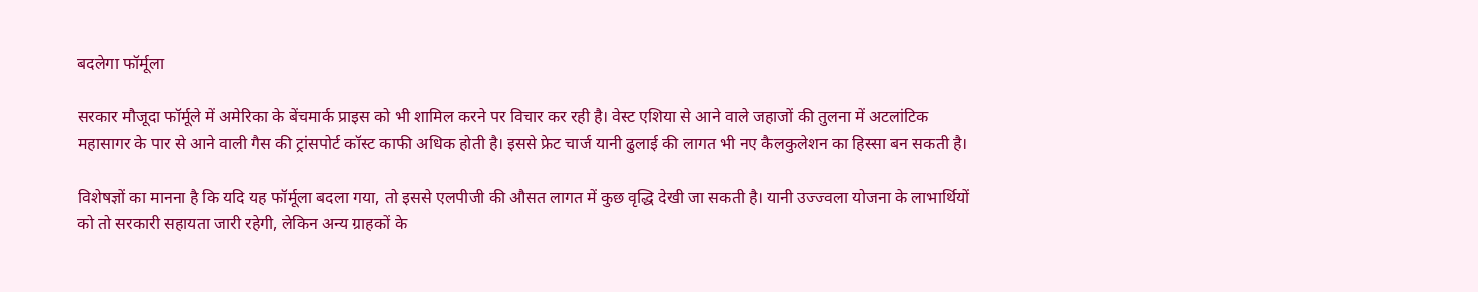बदलेगा फॉर्मूला

सरकार मौजूदा फॉर्मूले में अमेरिका के बेंचमार्क प्राइस को भी शामिल करने पर विचार कर रही है। वेस्ट एशिया से आने वाले जहाजों की तुलना में अटलांटिक महासागर के पार से आने वाली गैस की ट्रांसपोर्ट कॉस्ट काफी अधिक होती है। इससे फ्रेट चार्ज यानी ढुलाई की लागत भी नए कैलकुलेशन का हिस्सा बन सकती है।

विशेषज्ञों का मानना है कि यदि यह फॉर्मूला बदला गया, तो इससे एलपीजी की औसत लागत में कुछ वृद्धि देखी जा सकती है। यानी उज्ज्वला योजना के लाभार्थियों को तो सरकारी सहायता जारी रहेगी, लेकिन अन्य ग्राहकों के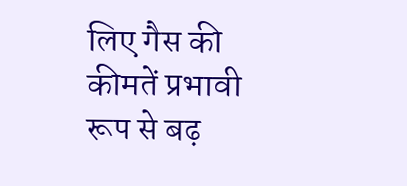लिए गैस की कीमतें प्रभावी रूप से बढ़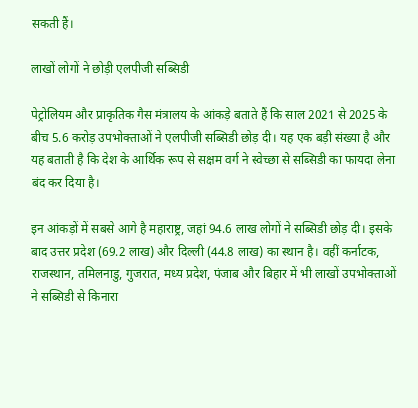सकती हैं।

लाखों लोगों ने छोड़ी एलपीजी सब्सिडी

पेट्रोलियम और प्राकृतिक गैस मंत्रालय के आंकड़े बताते हैं कि साल 2021 से 2025 के बीच 5.6 करोड़ उपभोक्ताओं ने एलपीजी सब्सिडी छोड़ दी। यह एक बड़ी संख्या है और यह बताती है कि देश के आर्थिक रूप से सक्षम वर्ग ने स्वेच्छा से सब्सिडी का फायदा लेना बंद कर दिया है।

इन आंकड़ों में सबसे आगे है महाराष्ट्र, जहां 94.6 लाख लोगों ने सब्सिडी छोड़ दी। इसके बाद उत्तर प्रदेश (69.2 लाख) और दिल्ली (44.8 लाख) का स्थान है। वहीं कर्नाटक, राजस्थान, तमिलनाडु, गुजरात, मध्य प्रदेश, पंजाब और बिहार में भी लाखों उपभोक्ताओं ने सब्सिडी से किनारा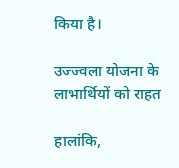किया है।

उज्ज्वला योजना के लाभार्थियों को राहत

हालांकि,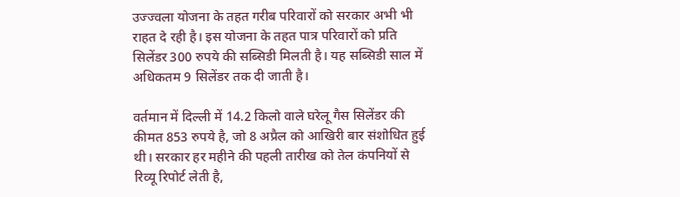उज्ज्वला योजना के तहत गरीब परिवारों को सरकार अभी भी राहत दे रही है। इस योजना के तहत पात्र परिवारों को प्रति सिलेंडर 300 रुपये की सब्सिडी मिलती है। यह सब्सिडी साल में अधिकतम 9 सिलेंडर तक दी जाती है।

वर्तमान में दिल्ली में 14.2 किलो वाले घरेलू गैस सिलेंडर की कीमत 853 रुपये है, जो 8 अप्रैल को आखिरी बार संशोधित हुई थी। सरकार हर महीने की पहली तारीख को तेल कंपनियों से रिव्यू रिपोर्ट लेती है,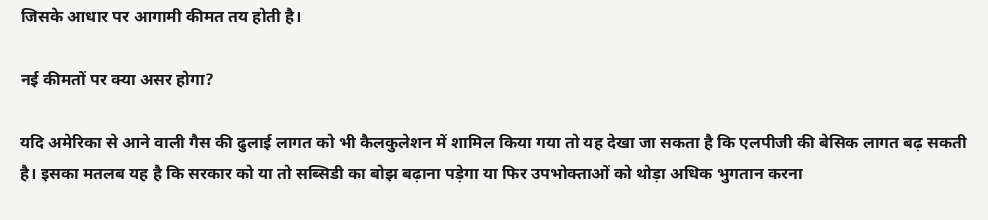जिसके आधार पर आगामी कीमत तय होती है।

नई कीमतों पर क्या असर होगा?

यदि अमेरिका से आने वाली गैस की ढुलाई लागत को भी कैलकुलेशन में शामिल किया गया तो यह देखा जा सकता है कि एलपीजी की बेसिक लागत बढ़ सकती है। इसका मतलब यह है कि सरकार को या तो सब्सिडी का बोझ बढ़ाना पड़ेगा या फिर उपभोक्ताओं को थोड़ा अधिक भुगतान करना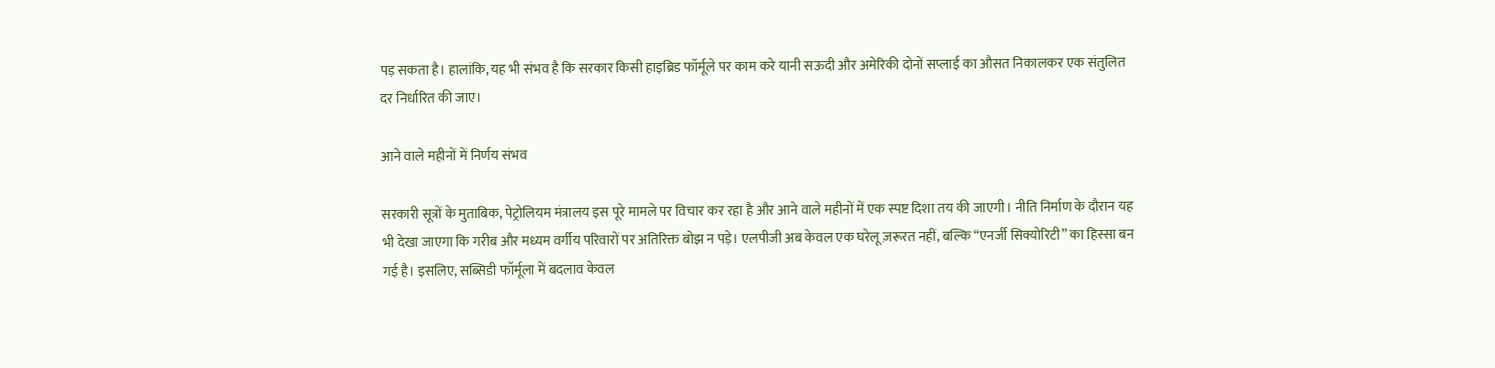पड़ सकता है। हालांकि, यह भी संभव है कि सरकार किसी हाइब्रिड फॉर्मूले पर काम करे यानी सऊदी और अमेरिकी दोनों सप्लाई का औसत निकालकर एक संतुलित दर निर्धारित की जाए।

आने वाले महीनों में निर्णय संभव

सरकारी सूत्रों के मुताबिक, पेट्रोलियम मंत्रालय इस पूरे मामले पर विचार कर रहा है और आने वाले महीनों में एक स्पष्ट दिशा तय की जाएगी। नीति निर्माण के दौरान यह भी देखा जाएगा कि गरीब और मध्यम वर्गीय परिवारों पर अतिरिक्त बोझ न पड़े। एलपीजी अब केवल एक घरेलू ज़रूरत नहीं, बल्कि “एनर्जी सिक्योरिटी” का हिस्सा बन गई है। इसलिए, सब्सिडी फॉर्मूला में बदलाव केवल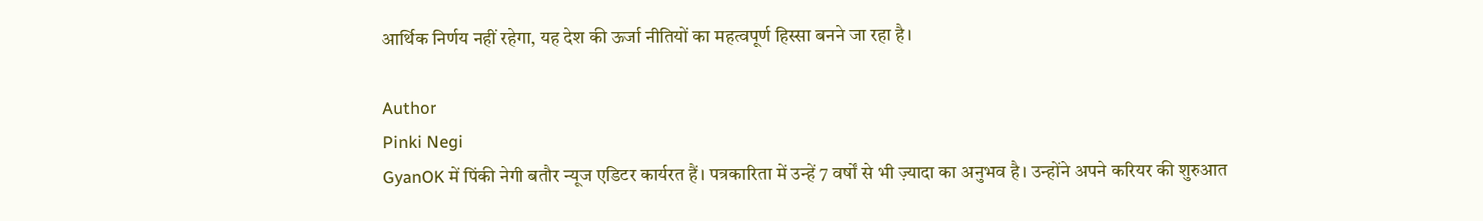आर्थिक निर्णय नहीं रहेगा, यह देश की ऊर्जा नीतियों का महत्वपूर्ण हिस्सा बनने जा रहा है।

Author
Pinki Negi
GyanOK में पिंकी नेगी बतौर न्यूज एडिटर कार्यरत हैं। पत्रकारिता में उन्हें 7 वर्षों से भी ज़्यादा का अनुभव है। उन्होंने अपने करियर की शुरुआत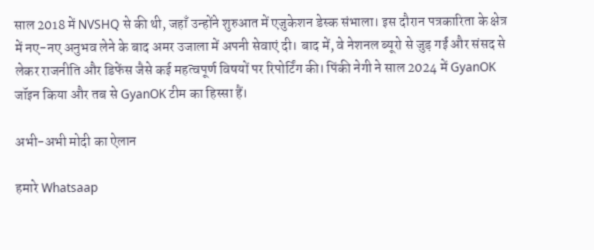साल 2018 में NVSHQ से की थी, जहाँ उन्होंने शुरुआत में एजुकेशन डेस्क संभाला। इस दौरान पत्रकारिता के क्षेत्र में नए-नए अनुभव लेने के बाद अमर उजाला में अपनी सेवाएं दी। बाद में, वे नेशनल ब्यूरो से जुड़ गईं और संसद से लेकर राजनीति और डिफेंस जैसे कई महत्वपूर्ण विषयों पर रिपोर्टिंग की। पिंकी नेगी ने साल 2024 में GyanOK जॉइन किया और तब से GyanOK टीम का हिस्सा हैं।

अभी-अभी मोदी का ऐलान

हमारे Whatsaap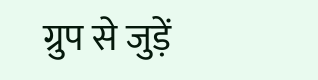ग्रुप से जुड़ें